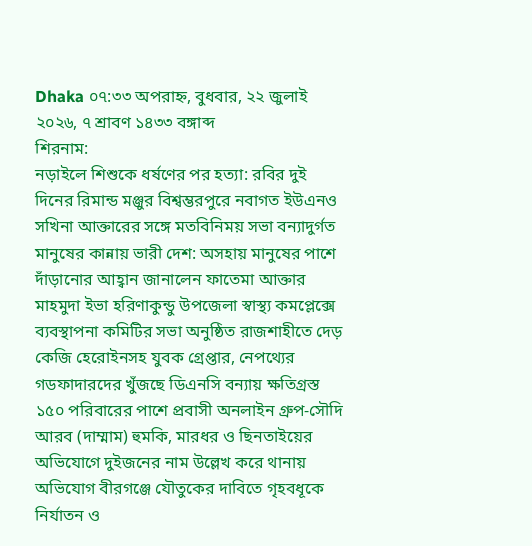Dhaka ০৭:৩৩ অপরাহ্ন, বুধবার, ২২ জুলাই ২০২৬, ৭ শ্রাবণ ১৪৩৩ বঙ্গাব্দ
শিরনাম:
নড়াইলে শিশুকে ধর্ষণের পর হত্যা: রবির দুই দিনের রিমান্ড মঞ্জুর বিশ্বম্ভরপুরে নবাগত ইউএনও সখিনা আক্তারের সঙ্গে মতবিনিময় সভা বন্যাদুর্গত মানুষের কান্নায় ভারী দেশ: অসহায় মানুষের পাশে দাঁড়ানোর আহ্বান জানালেন ফাতেমা আক্তার মাহমুদা ইভা হরিণাকুন্ডু উপজেলা স্বাস্থ্য কমপ্লেক্সে ব্যবস্থাপনা কমিটির সভা অনুষ্ঠিত রাজশাহীতে দেড় কেজি হেরোইনসহ যুবক গ্রেপ্তার, নেপথ্যের গডফাদারদের খুঁজছে ডিএনসি বন্যায় ক্ষতিগ্রস্ত ১৫০ পরিবারের পাশে প্রবাসী অনলাইন গ্রুপ-সৌদি আরব (দাম্মাম) হুমকি, মারধর ও ছিনতাইয়ের অভিযোগে দুইজনের নাম উল্লেখ করে থানায় অভিযোগ বীরগঞ্জে যৌতুকের দাবিতে গৃহবধূকে নির্যাতন ও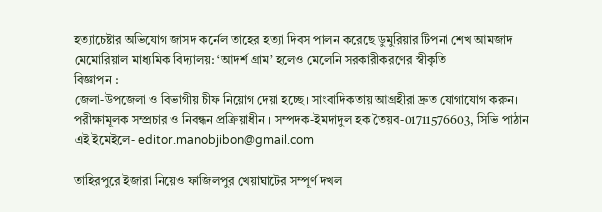হত্যাচেষ্টার অভিযোগ জাসদ কর্নেল তাহের হত্যা দিবস পালন করেছে ডুমুরিয়ার টিপনা শেখ আমজাদ মেমোরিয়াল মাধ্যমিক বিদ্যালয়: ‘আদর্শ গ্রাম’ হলেও মেলেনি সরকারীকরণের স্বীকৃতি
বিজ্ঞাপন :
জেলা-উপজেলা ও বিভাগীয় চীফ নিয়োগ দেয়া হচ্ছে। সাংবাদিকতায় আগ্রহীরা দ্রুত যোগাযোগ করুন। পরীক্ষামূলক সম্প্রচার ও নিবন্ধন প্রক্রিয়াধীন । সম্পদক-ইমদাদুল হক তৈয়ব-01711576603, সিভি পাঠান এই ইমেইলে- editor.manobjibon@gmail.com

তাহিরপুরে ইজারা নিয়েও ফাজিলপুর খেয়াঘাটের সম্পূর্ণ দখল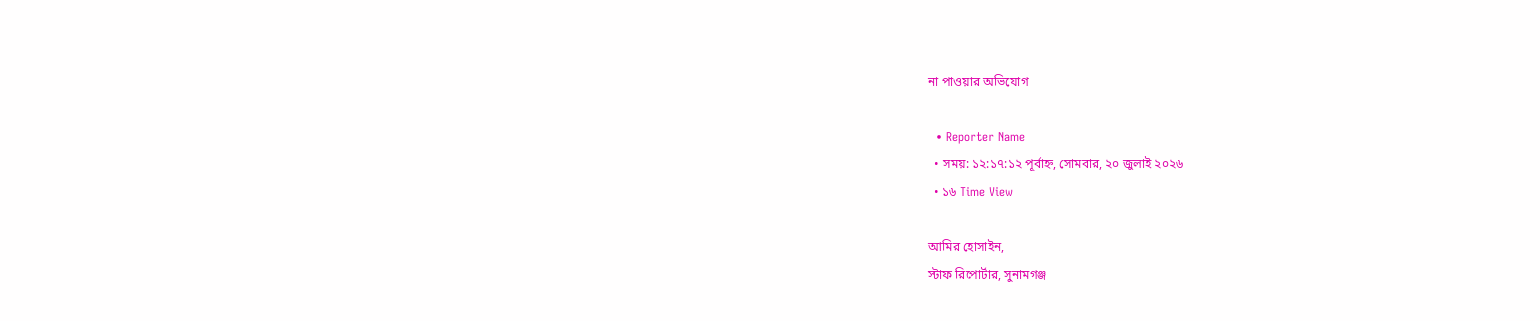না পাওয়ার অভিযোগ

  • Reporter Name
  • সময়: ১২:১৭:১২ পূর্বাহ্ন, সোমবার, ২০ জুলাই ২০২৬
  • ১৬ Time View

আমির হোসাইন,
স্টাফ রিপোর্টার, সুনামগঞ্জ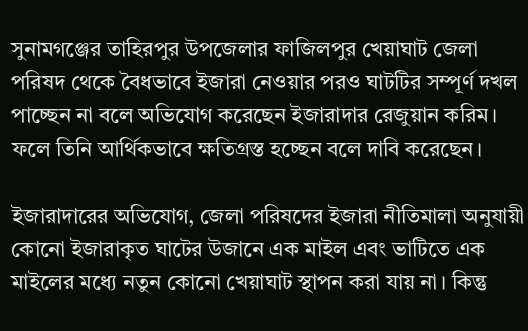সুনামগঞ্জের তাহিরপুর উপজেলার ফাজিলপুর খেয়াঘাট জেলা পরিষদ থেকে বৈধভাবে ইজারা নেওয়ার পরও ঘাটটির সম্পূর্ণ দখল পাচ্ছেন না বলে অভিযোগ করেছেন ইজারাদার রেজুয়ান করিম। ফলে তিনি আর্থিকভাবে ক্ষতিগ্রস্ত হচ্ছেন বলে দাবি করেছেন।

ইজারাদারের অভিযোগ, জেলা পরিষদের ইজারা নীতিমালা অনুযায়ী কোনো ইজারাকৃত ঘাটের উজানে এক মাইল এবং ভাটিতে এক মাইলের মধ্যে নতুন কোনো খেয়াঘাট স্থাপন করা যায় না। কিন্তু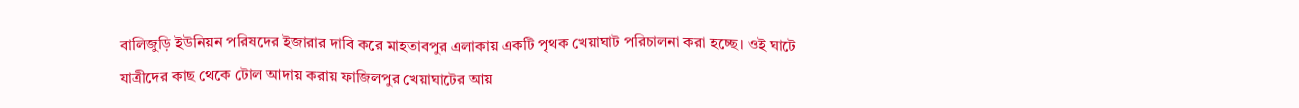বালিজুড়ি ইউনিয়ন পরিষদের ইজারার দাবি করে মাহতাবপুর এলাকায় একটি পৃথক খেয়াঘাট পরিচালনা করা হচ্ছে। ওই ঘাটে যাত্রীদের কাছ থেকে টোল আদায় করায় ফাজিলপুর খেয়াঘাটের আয়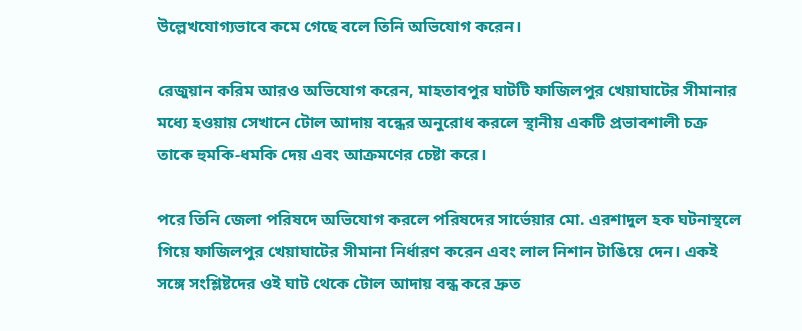উল্লেখযোগ্যভাবে কমে গেছে বলে তিনি অভিযোগ করেন।

রেজুয়ান করিম আরও অভিযোগ করেন, মাহতাবপুর ঘাটটি ফাজিলপুর খেয়াঘাটের সীমানার মধ্যে হওয়ায় সেখানে টোল আদায় বন্ধের অনুরোধ করলে স্থানীয় একটি প্রভাবশালী চক্র তাকে হুমকি-ধমকি দেয় এবং আক্রমণের চেষ্টা করে।

পরে তিনি জেলা পরিষদে অভিযোগ করলে পরিষদের সার্ভেয়ার মো. এরশাদুল হক ঘটনাস্থলে গিয়ে ফাজিলপুর খেয়াঘাটের সীমানা নির্ধারণ করেন এবং লাল নিশান টাঙিয়ে দেন। একই সঙ্গে সংশ্লিষ্টদের ওই ঘাট থেকে টোল আদায় বন্ধ করে দ্রুত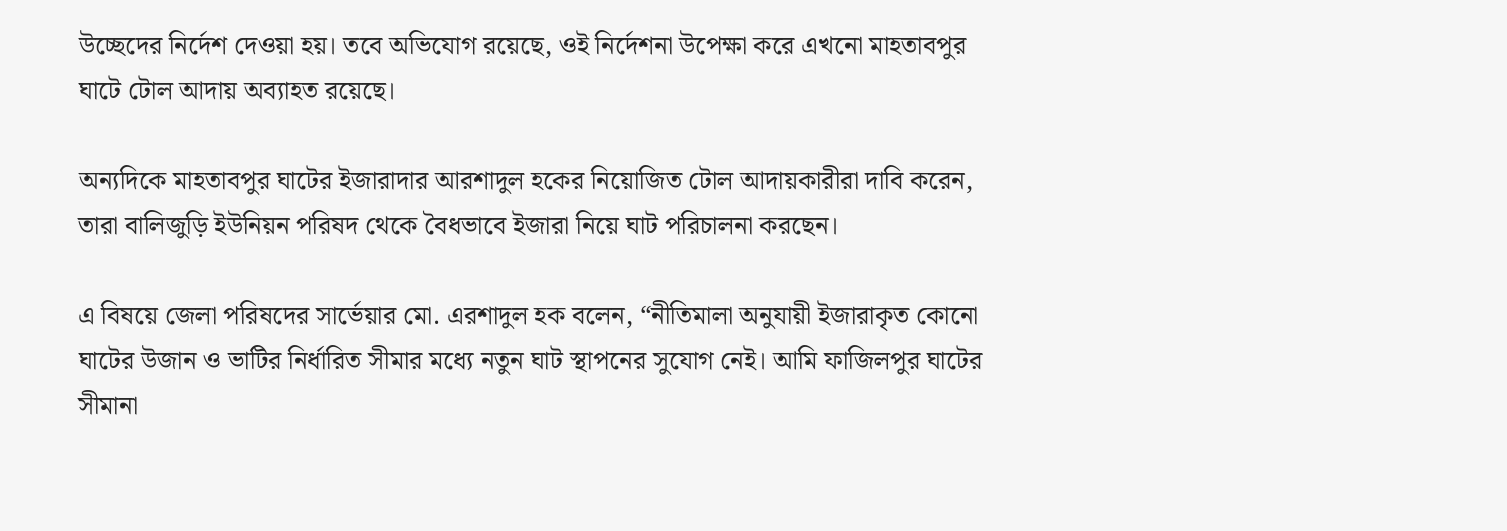উচ্ছেদের নির্দেশ দেওয়া হয়। তবে অভিযোগ রয়েছে, ওই নির্দেশনা উপেক্ষা করে এখনো মাহতাবপুর ঘাটে টোল আদায় অব্যাহত রয়েছে।

অন্যদিকে মাহতাবপুর ঘাটের ইজারাদার আরশাদুল হকের নিয়োজিত টোল আদায়কারীরা দাবি করেন, তারা বালিজুড়ি ইউনিয়ন পরিষদ থেকে বৈধভাবে ইজারা নিয়ে ঘাট পরিচালনা করছেন।

এ বিষয়ে জেলা পরিষদের সার্ভেয়ার মো. এরশাদুল হক বলেন, “নীতিমালা অনুযায়ী ইজারাকৃত কোনো ঘাটের উজান ও ভাটির নির্ধারিত সীমার মধ্যে নতুন ঘাট স্থাপনের সুযোগ নেই। আমি ফাজিলপুর ঘাটের সীমানা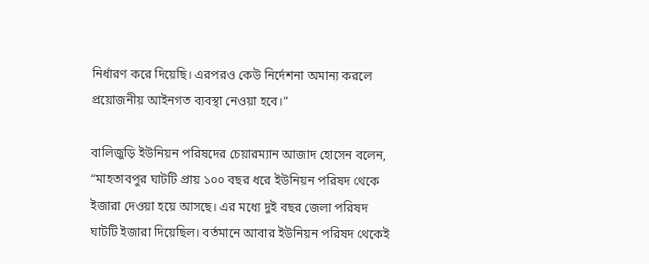নির্ধারণ করে দিয়েছি। এরপরও কেউ নির্দেশনা অমান্য করলে প্রয়োজনীয় আইনগত ব্যবস্থা নেওয়া হবে।”

বালিজুড়ি ইউনিয়ন পরিষদের চেয়ারম্যান আজাদ হোসেন বলেন, “মাহতাবপুর ঘাটটি প্রায় ১০০ বছর ধরে ইউনিয়ন পরিষদ থেকে ইজারা দেওয়া হয়ে আসছে। এর মধ্যে দুই বছর জেলা পরিষদ ঘাটটি ইজারা দিয়েছিল। বর্তমানে আবার ইউনিয়ন পরিষদ থেকেই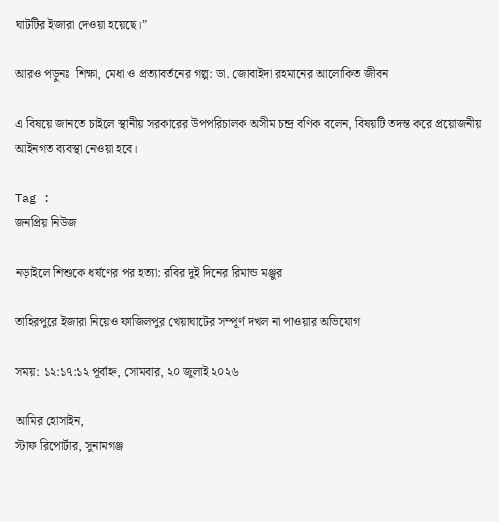ঘাটটির ইজারা দেওয়া হয়েছে।”

আরও পড়ুনঃ  শিক্ষা, মেধা ও প্রত্যাবর্তনের গল্প: ডা. জোবাইদা রহমানের আলোকিত জীবন

এ বিষয়ে জানতে চাইলে স্থানীয় সরকারের উপপরিচালক অসীম চন্দ্র বণিক বলেন, বিষয়টি তদন্ত করে প্রয়োজনীয় আইনগত ব্যবস্থা নেওয়া হবে।

Tag :
জনপ্রিয় নিউজ

নড়াইলে শিশুকে ধর্ষণের পর হত্যা: রবির দুই দিনের রিমান্ড মঞ্জুর

তাহিরপুরে ইজারা নিয়েও ফাজিলপুর খেয়াঘাটের সম্পূর্ণ দখল না পাওয়ার অভিযোগ

সময়: ১২:১৭:১২ পূর্বাহ্ন, সোমবার, ২০ জুলাই ২০২৬

আমির হোসাইন,
স্টাফ রিপোর্টার, সুনামগঞ্জ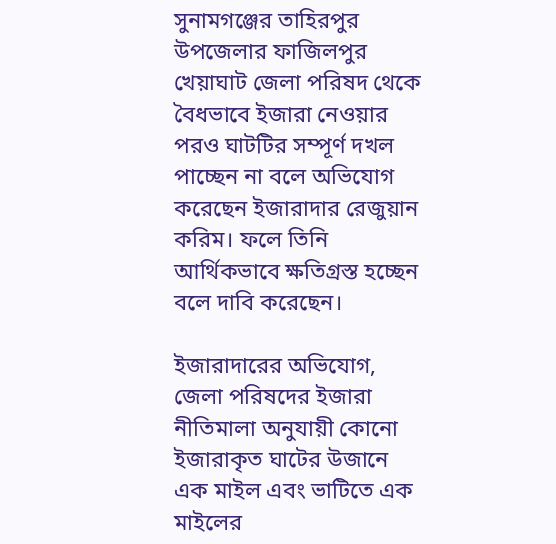সুনামগঞ্জের তাহিরপুর উপজেলার ফাজিলপুর খেয়াঘাট জেলা পরিষদ থেকে বৈধভাবে ইজারা নেওয়ার পরও ঘাটটির সম্পূর্ণ দখল পাচ্ছেন না বলে অভিযোগ করেছেন ইজারাদার রেজুয়ান করিম। ফলে তিনি আর্থিকভাবে ক্ষতিগ্রস্ত হচ্ছেন বলে দাবি করেছেন।

ইজারাদারের অভিযোগ, জেলা পরিষদের ইজারা নীতিমালা অনুযায়ী কোনো ইজারাকৃত ঘাটের উজানে এক মাইল এবং ভাটিতে এক মাইলের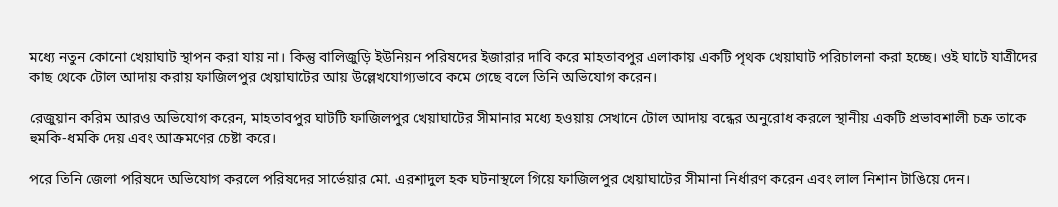মধ্যে নতুন কোনো খেয়াঘাট স্থাপন করা যায় না। কিন্তু বালিজুড়ি ইউনিয়ন পরিষদের ইজারার দাবি করে মাহতাবপুর এলাকায় একটি পৃথক খেয়াঘাট পরিচালনা করা হচ্ছে। ওই ঘাটে যাত্রীদের কাছ থেকে টোল আদায় করায় ফাজিলপুর খেয়াঘাটের আয় উল্লেখযোগ্যভাবে কমে গেছে বলে তিনি অভিযোগ করেন।

রেজুয়ান করিম আরও অভিযোগ করেন, মাহতাবপুর ঘাটটি ফাজিলপুর খেয়াঘাটের সীমানার মধ্যে হওয়ায় সেখানে টোল আদায় বন্ধের অনুরোধ করলে স্থানীয় একটি প্রভাবশালী চক্র তাকে হুমকি-ধমকি দেয় এবং আক্রমণের চেষ্টা করে।

পরে তিনি জেলা পরিষদে অভিযোগ করলে পরিষদের সার্ভেয়ার মো. এরশাদুল হক ঘটনাস্থলে গিয়ে ফাজিলপুর খেয়াঘাটের সীমানা নির্ধারণ করেন এবং লাল নিশান টাঙিয়ে দেন।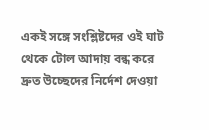একই সঙ্গে সংশ্লিষ্টদের ওই ঘাট থেকে টোল আদায় বন্ধ করে দ্রুত উচ্ছেদের নির্দেশ দেওয়া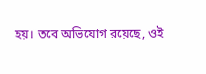হয়। তবে অভিযোগ রয়েছে, ওই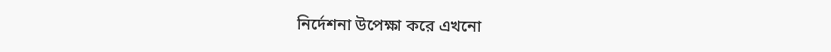নির্দেশনা উপেক্ষা করে এখনো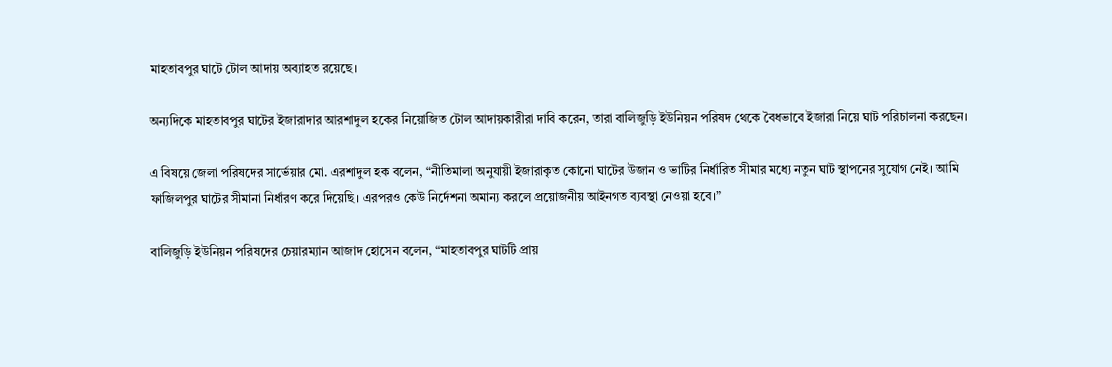মাহতাবপুর ঘাটে টোল আদায় অব্যাহত রয়েছে।

অন্যদিকে মাহতাবপুর ঘাটের ইজারাদার আরশাদুল হকের নিয়োজিত টোল আদায়কারীরা দাবি করেন, তারা বালিজুড়ি ইউনিয়ন পরিষদ থেকে বৈধভাবে ইজারা নিয়ে ঘাট পরিচালনা করছেন।

এ বিষয়ে জেলা পরিষদের সার্ভেয়ার মো. এরশাদুল হক বলেন, “নীতিমালা অনুযায়ী ইজারাকৃত কোনো ঘাটের উজান ও ভাটির নির্ধারিত সীমার মধ্যে নতুন ঘাট স্থাপনের সুযোগ নেই। আমি ফাজিলপুর ঘাটের সীমানা নির্ধারণ করে দিয়েছি। এরপরও কেউ নির্দেশনা অমান্য করলে প্রয়োজনীয় আইনগত ব্যবস্থা নেওয়া হবে।”

বালিজুড়ি ইউনিয়ন পরিষদের চেয়ারম্যান আজাদ হোসেন বলেন, “মাহতাবপুর ঘাটটি প্রায়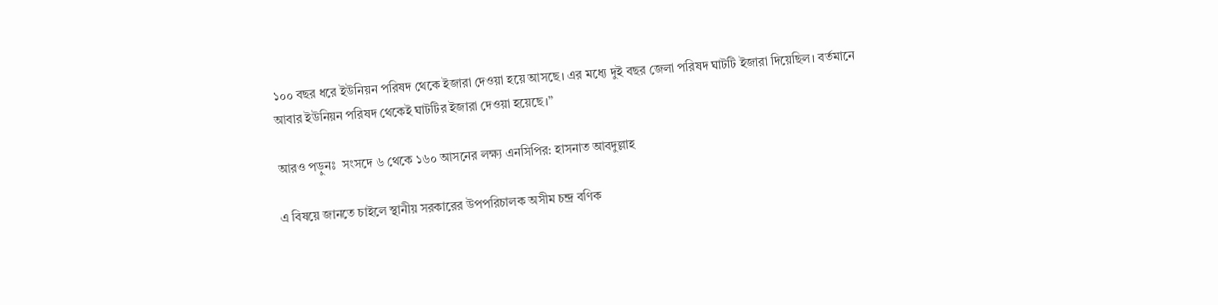১০০ বছর ধরে ইউনিয়ন পরিষদ থেকে ইজারা দেওয়া হয়ে আসছে। এর মধ্যে দুই বছর জেলা পরিষদ ঘাটটি ইজারা দিয়েছিল। বর্তমানে আবার ইউনিয়ন পরিষদ থেকেই ঘাটটির ইজারা দেওয়া হয়েছে।”

আরও পড়ুনঃ  সংসদে ৬ থেকে ১৬০ আসনের লক্ষ্য এনসিপির: হাসনাত আবদুল্লাহ

এ বিষয়ে জানতে চাইলে স্থানীয় সরকারের উপপরিচালক অসীম চন্দ্র বণিক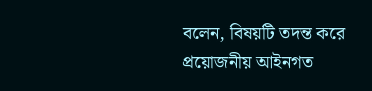বলেন, বিষয়টি তদন্ত করে প্রয়োজনীয় আইনগত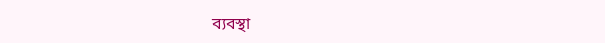ব্যবস্থা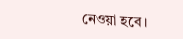নেওয়া হবে।